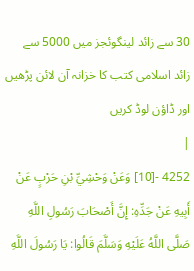30 سے زائد لینگوئجز میں 5000 سے زائد اسلامی کتب کا خزانہ آن لائن پڑھیں اور ڈاؤن لوڈ کریں
|
4252 -[10] وَعَنْ وَحْشِيِّ بْنِ حَرْبٍ عَنْ أَبِيهِ عَنْ جَدِّهِ: إِنَّ أَصْحَابَ رَسُولِ اللَّهِ صَلَّى اللَّهُ عَلَيْهِ وَسَلَّمَ قَالُوا: يَا رَسُولَ اللَّهِ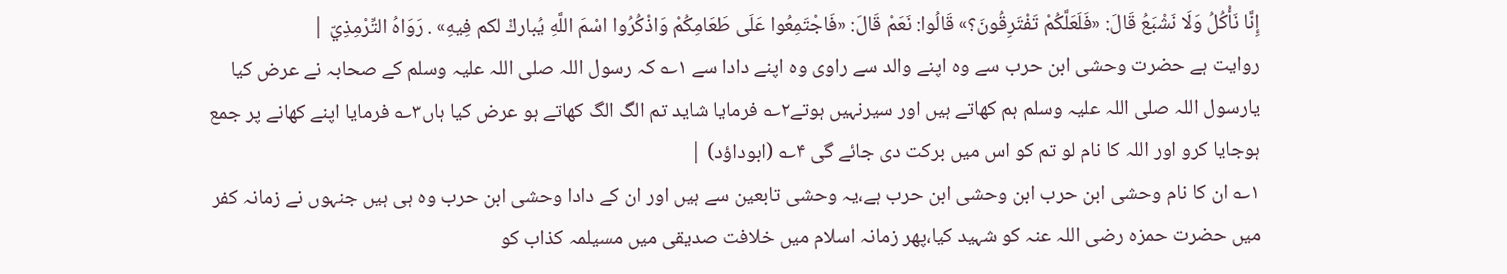إِنَّا نَأْكُلُ وَلَا نَشْبَعُ قَالَ: «فَلَعَلَّكُمْ تَفْتَرِقُونَ؟» قَالُوا: نَعَمْ قَالَ: «فَاجْتَمِعُوا عَلَى طَعَامِكُمْ وَاذْكُرُوا اسْمَ اللَّهِ يُباركْ لكم فِيهِ» . رَوَاهُ التِّرْمِذِيّ |
روایت ہے حضرت وحشی ابن حرب سے وہ اپنے والد سے راوی وہ اپنے دادا سے ۱؎ کہ رسول اللہ صلی اللہ علیہ وسلم کے صحابہ نے عرض کیا یارسول اللہ صلی اللہ علیہ وسلم ہم کھاتے ہیں اور سیرنہیں ہوتے۲؎ فرمایا شاید تم الگ الگ کھاتے ہو عرض کیا ہاں۳؎ فرمایا اپنے کھانے پر جمع ہوجایا کرو اور اللہ کا نام لو تم کو اس میں برکت دی جائے گی ۴؎ (ابوداؤد) |
۱؎ ان کا نام وحشی ابن حرب ابن وحشی ابن حرب ہے،یہ وحشی تابعین سے ہیں اور ان کے دادا وحشی ابن حرب وہ ہی ہیں جنہوں نے زمانہ کفر میں حضرت حمزہ رضی اللہ عنہ کو شہید کیا،پھر زمانہ اسلام میں خلافت صدیقی میں مسیلمہ کذاب کو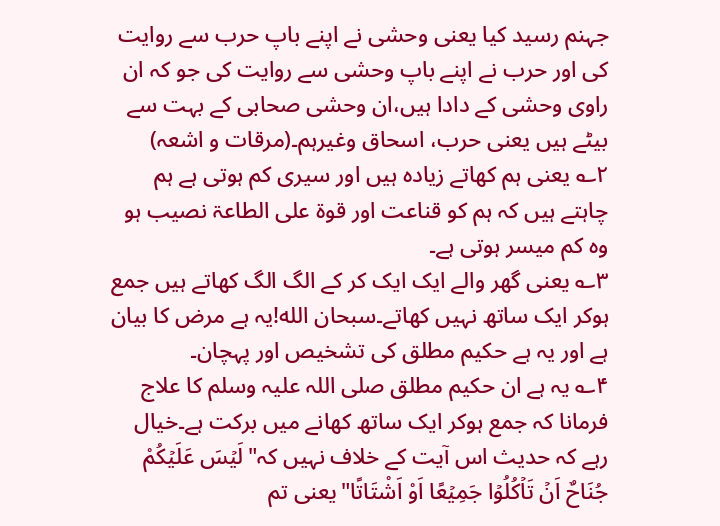جہنم رسید کیا یعنی وحشی نے اپنے باپ حرب سے روایت کی اور حرب نے اپنے باپ وحشی سے روایت کی جو کہ ان راوی وحشی کے دادا ہیں،ان وحشی صحابی کے بہت سے بیٹے ہیں یعنی حرب، اسحاق وغیرہم۔(مرقات و اشعہ)
۲؎ یعنی ہم کھاتے زیادہ ہیں اور سیری کم ہوتی ہے ہم چاہتے ہیں کہ ہم کو قناعت اور قوۃ علی الطاعۃ نصیب ہو وہ کم میسر ہوتی ہے۔
۳؎ یعنی گھر والے ایک ایک کر کے الگ الگ کھاتے ہیں جمع ہوکر ایک ساتھ نہیں کھاتے۔سبحان الله!یہ ہے مرض کا بیان ہے اور یہ ہے حکیم مطلق کی تشخیص اور پہچان۔
۴؎ یہ ہے ان حکیم مطلق صلی اللہ علیہ وسلم کا علاج فرمانا کہ جمع ہوکر ایک ساتھ کھانے میں برکت ہے۔خیال رہے کہ حدیث اس آیت کے خلاف نہیں کہ"لَیۡسَ عَلَیۡکُمْ جُنَاحٌ اَنۡ تَاۡکُلُوۡا جَمِیۡعًا اَوْ اَشْتَاتًا"یعنی تم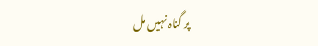پر گناہ نہیں مل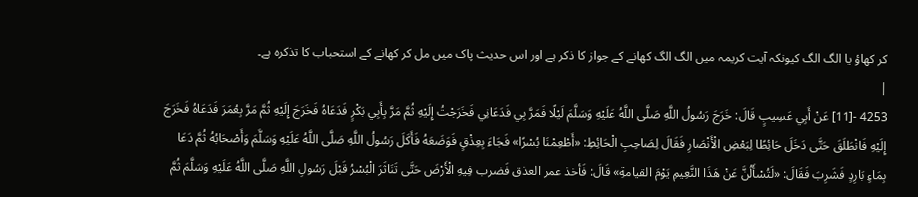کر کھاؤ یا الگ الگ کیونکہ آیت کریمہ میں الگ الگ کھانے کے جواز کا ذکر ہے اور اس حدیث پاک میں مل کر کھانے کے استحباب کا تذکرہ ہے۔
|
4253 -[11] عَنْ أَبِي عَسِيبٍ قَالَ: خَرَجَ رَسُولُ اللَّهِ صَلَّى اللَّهُ عَلَيْهِ وَسَلَّمَ لَيْلًا فَمَرَّ بِي فَدَعَانِي فَخَرَجْتُ إِلَيْهِ ثُمَّ مَرَّ بِأَبِي بَكْرٍ فَدَعَاهُ فَخَرَجَ إِلَيْهِ ثُمَّ مَرَّ بِعُمَرَ فَدَعَاهُ فَخَرَجَ إِلَيْهِ فَانْطَلَقَ حَتَّى دَخَلَ حَائِطًا لِبَعْضِ الْأَنْصَارِ فَقَالَ لِصَاحِبِ الْحَائِطِ: «أَطْعِمْنَا بُسْرًا» فَجَاءَ بِعِذْقٍ فَوَضَعَهُ فَأَكَلَ رَسُولُ اللَّهِ صَلَّى اللَّهُ عَلَيْهِ وَسَلَّمَ وَأَصْحَابُهُ ثُمَّ دَعَا بِمَاءٍ بَارِدٍ فَشَرِبَ فَقَالَ: «لَتُسْأَلُنَّ عَنْ هَذَا النَّعِيمِ يَوْمَ القيامةِ» قَالَ: فَأخذ عمر العذق فَضرب فِيهِ الْأَرْضَ حَتَّى تَنَاثَرَ الْبُسْرُ قَبْلَ رَسُولِ اللَّهِ صَلَّى اللَّهُ عَلَيْهِ وَسَلَّمَ ثُمَّ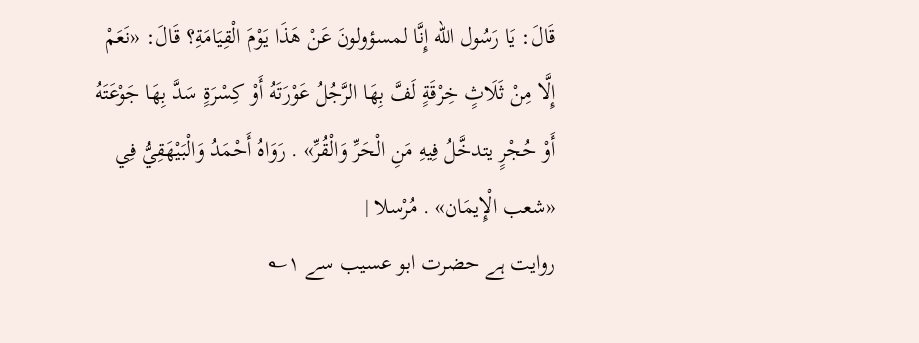قَالَ: يَا رَسُول الله إِنَّا لمسؤولونَ عَنْ هَذَا يَوْمَ الْقِيَامَةِ؟ قَالَ: «نَعَمْ إِلَّا مِنْ ثَلَاثٍ خِرْقَةٍ لَفَّ بِهَا الرَّجُلُ عَوْرَتَهُ أَوْ كِسْرَةٍ سَدَّ بِهَا جَوْعَتَهُ أَوْ حُجْرٍ يتدخَّلُ فِيهِ مَنِ الْحَرِّ وَالْقُرِّ» . رَوَاهُ أَحْمَدُ وَالْبَيْهَقِيُّ فِي «شعب الْإِيمَان» . مُرْسلا |
روایت ہے حضرت ابو عسیب سے ۱؎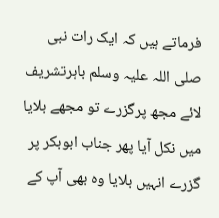فرماتے ہیں کہ ایک رات نبی صلی اللہ علیہ وسلم باہرتشریف لائے مجھ پرگزرے تو مجھے بلایا میں نکل آیا پھر جناب ابوبکر پر گزرے انہیں بلایا وہ بھی آپ کے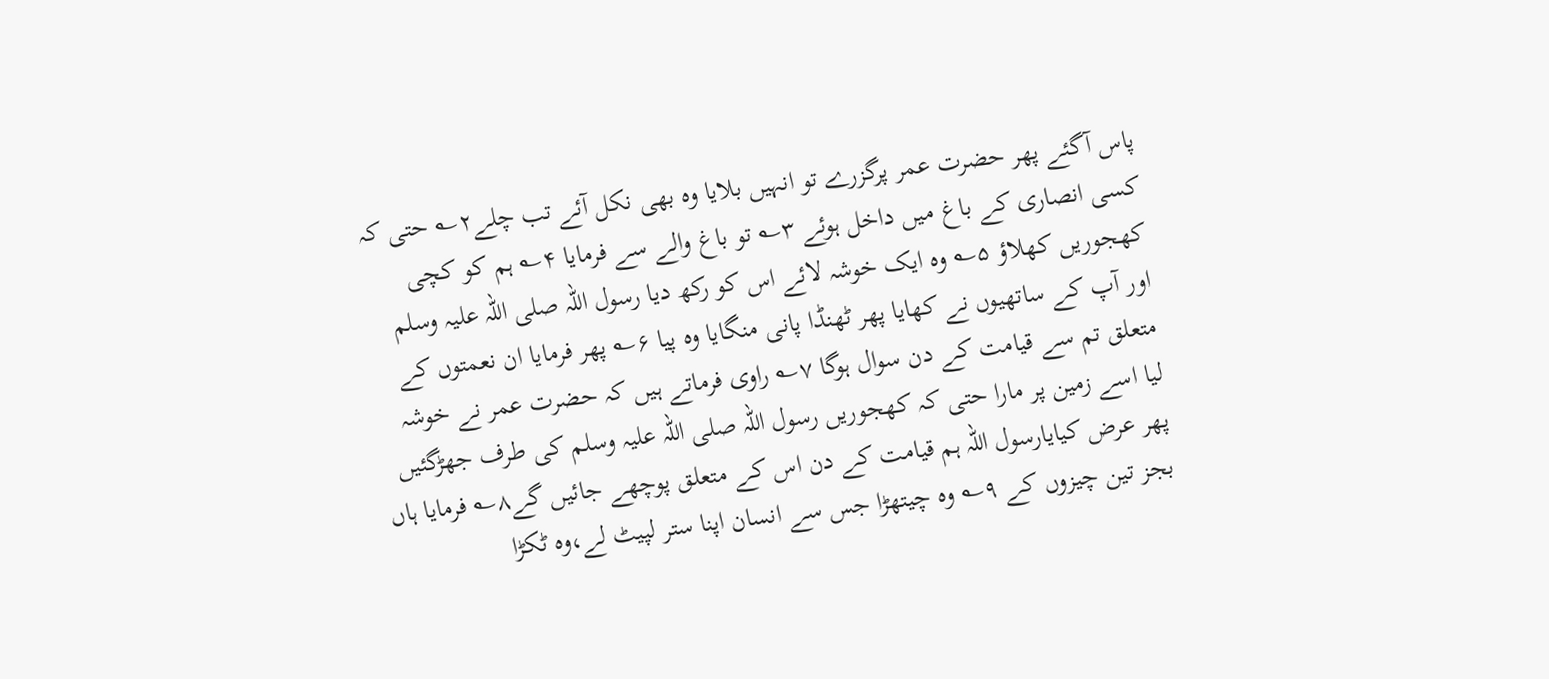پاس آگئے پھر حضرت عمر پرگزرے تو انہیں بلایا وہ بھی نکل آئے تب چلے۲؎ حتی کہ کسی انصاری کے باغ میں داخل ہوئے ۳؎ تو باغ والے سے فرمایا ۴؎ ہم کو کچی کھجوریں کھلاؤ ۵؎ وہ ایک خوشہ لائے اس کو رکھ دیا رسول اللہ صلی اللہ علیہ وسلم اور آپ کے ساتھیوں نے کھایا پھر ٹھنڈا پانی منگایا وہ پیا ۶؎ پھر فرمایا ان نعمتوں کے متعلق تم سے قیامت کے دن سوال ہوگا ۷؎ راوی فرماتے ہیں کہ حضرت عمر نے خوشہ لیا اسے زمین پر مارا حتی کہ کھجوریں رسول اللہ صلی اللہ علیہ وسلم کی طرف جھڑگئیں پھر عرض کیایارسول اللہ ہم قیامت کے دن اس کے متعلق پوچھے جائیں گے۸؎ فرمایا ہاں بجز تین چیزوں کے ۹؎ وہ چیتھڑا جس سے انسان اپنا ستر لپیٹ لے،وہ ٹکڑا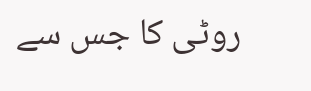روٹی کا جس سے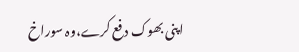اپنی بھوک دفع کرے،وہ سوراخ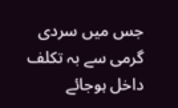جس میں سردی گرمی سے بہ تکلف داخل ہوجائے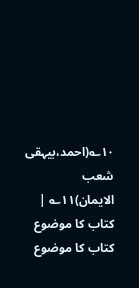۱۰؎(احمد،بیہقی شعب الایمان)۱۱؎ |
کتاب کا موضوع
کتاب کا موضوع